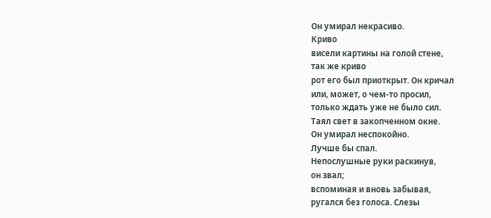Он умирал некрасиво.
Криво
висели картины на голой стене,
так же криво
рот его был приоткрыт. Он кричал
или, может, о чем-то просил,
только ждать уже не было сил.
Таял свет в закопченном окне.
Он умирал неспокойно.
Лучше бы спал.
Непослушные руки раскинув,
он звал;
вспоминая и вновь забывая,
ругался без голоса. Слезы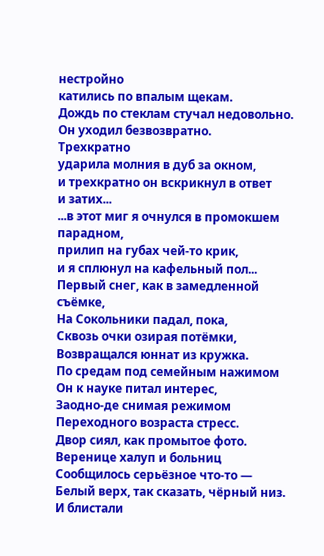нестройно
катились по впалым щекам.
Дождь по стеклам стучал недовольно.
Он уходил безвозвратно.
Трехкратно
ударила молния в дуб за окном,
и трехкратно он вскрикнул в ответ
и затих...
...в этот миг я очнулся в промокшем парадном,
прилип на губах чей-то крик,
и я сплюнул на кафельный пол...
Первый снег, как в замедленной съёмке,
На Сокольники падал, пока,
Сквозь очки озирая потёмки,
Возвращался юннат из кружка.
По средам под семейным нажимом
Он к науке питал интерес,
Заодно-де снимая режимом
Переходного возраста стресс.
Двор сиял, как промытое фото.
Веренице халуп и больниц
Сообщилось серьёзное что-то —
Белый верх, так сказать, чёрный низ.
И блистали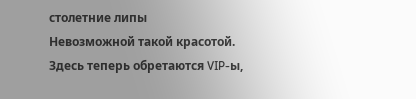столетние липы
Невозможной такой красотой.
Здесь теперь обретаются VIP-ы,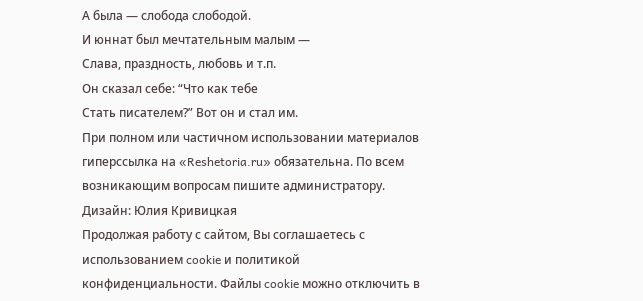А была — слобода слободой.
И юннат был мечтательным малым —
Слава, праздность, любовь и т.п.
Он сказал себе: “Что как тебе
Стать писателем?” Вот он и стал им.
При полном или частичном использовании материалов гиперссылка на «Reshetoria.ru» обязательна. По всем возникающим вопросам пишите администратору.
Дизайн: Юлия Кривицкая
Продолжая работу с сайтом, Вы соглашаетесь с использованием cookie и политикой конфиденциальности. Файлы cookie можно отключить в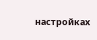настройках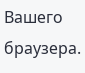Вашего браузера.